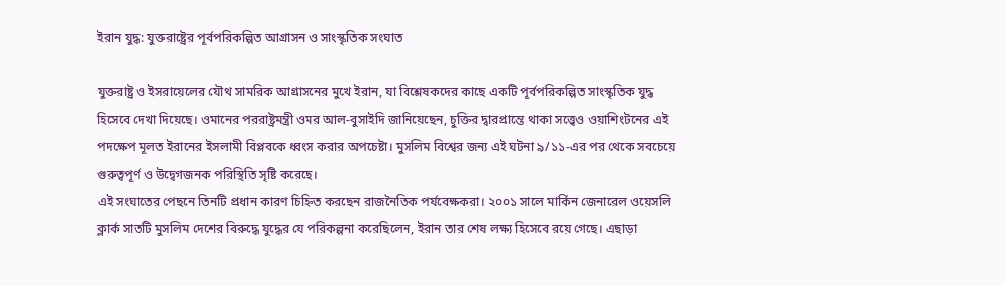ইরান যুদ্ধ: যুক্তরাষ্ট্রের পূর্বপরিকল্পিত আগ্রাসন ও সাংস্কৃতিক সংঘাত

যুক্তরাষ্ট্র ও ইসরায়েলের যৌথ সামরিক আগ্রাসনের মুখে ইরান, যা বিশ্লেষকদের কাছে একটি পূর্বপরিকল্পিত সাংস্কৃতিক যুদ্ধ হিসেবে দেখা দিয়েছে। ওমানের পররাষ্ট্রমন্ত্রী ওমর আল-বুসাইদি জানিয়েছেন, চুক্তির দ্বারপ্রান্তে থাকা সত্ত্বেও ওয়াশিংটনের এই পদক্ষেপ মূলত ইরানের ইসলামী বিপ্লবকে ধ্বংস করার অপচেষ্টা। মুসলিম বিশ্বের জন্য এই ঘটনা ৯/১১-এর পর থেকে সবচেয়ে গুরুত্বপূর্ণ ও উদ্বেগজনক পরিস্থিতি সৃষ্টি করেছে।
এই সংঘাতের পেছনে তিনটি প্রধান কারণ চিহ্নিত করছেন রাজনৈতিক পর্যবেক্ষকরা। ২০০১ সালে মার্কিন জেনারেল ওয়েসলি ক্লার্ক সাতটি মুসলিম দেশের বিরুদ্ধে যুদ্ধের যে পরিকল্পনা করেছিলেন, ইরান তার শেষ লক্ষ্য হিসেবে রয়ে গেছে। এছাড়া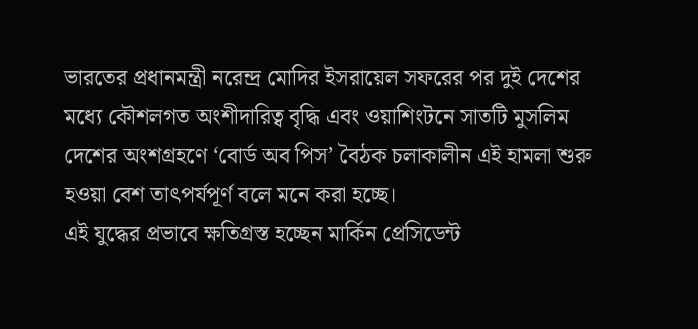ভারতের প্রধানমন্ত্রী নরেন্দ্র মোদির ইসরায়েল সফরের পর দুই দেশের মধ্যে কৌশলগত অংশীদারিত্ব বৃদ্ধি এবং ওয়াশিংটনে সাতটি মুসলিম দেশের অংশগ্রহণে ‘বোর্ড অব পিস’ বৈঠক চলাকালীন এই হামলা শুরু হওয়া বেশ তাৎপর্যপূর্ণ বলে মনে করা হচ্ছে।
এই যুদ্ধের প্রভাবে ক্ষতিগ্রস্ত হচ্ছেন মার্কিন প্রেসিডেন্ট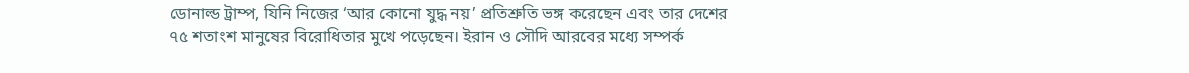ডোনাল্ড ট্রাম্প, যিনি নিজের ‘আর কোনো যুদ্ধ নয়’ প্রতিশ্রুতি ভঙ্গ করেছেন এবং তার দেশের ৭৫ শতাংশ মানুষের বিরোধিতার মুখে পড়েছেন। ইরান ও সৌদি আরবের মধ্যে সম্পর্ক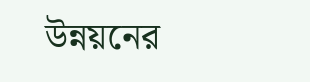উন্নয়নের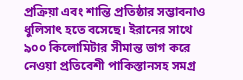প্রক্রিয়া এবং শান্তি প্রতিষ্ঠার সম্ভাবনাও ধুলিসাৎ হতে বসেছে। ইরানের সাথে ৯০০ কিলোমিটার সীমান্ত ভাগ করে নেওয়া প্রতিবেশী পাকিস্তানসহ সমগ্র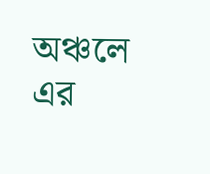অঞ্চলে এর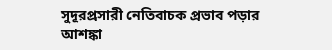সুদূরপ্রসারী নেতিবাচক প্রভাব পড়ার আশঙ্কা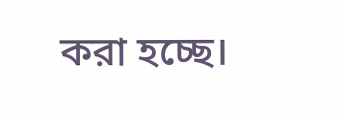করা হচ্ছে।